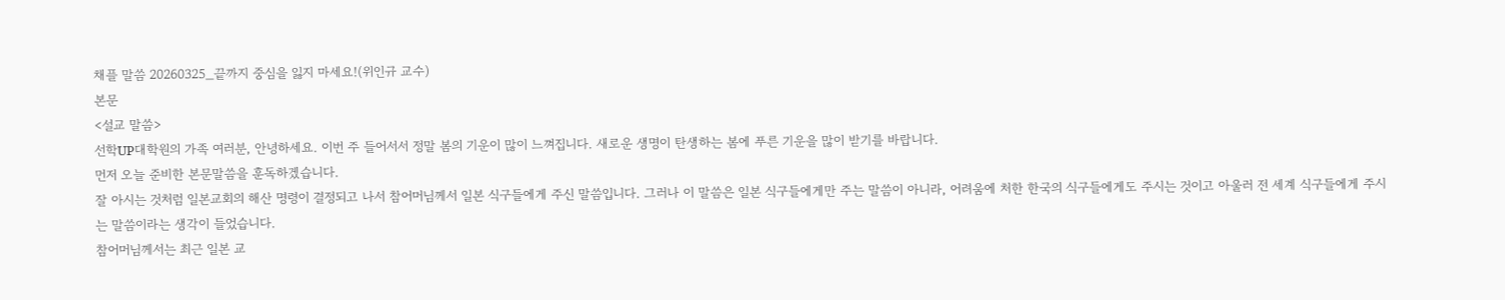채플 말씀 20260325_끝까지 중심을 잃지 마세요!(위인규 교수)
본문
<설교 말씀>
선학UP대학원의 가족 여러분, 안녕하세요. 이번 주 들어서서 정말 봄의 기운이 많이 느껴집니다. 새로운 생명이 탄생하는 봄에 푸른 기운을 많이 받기를 바랍니다.
먼저 오늘 준비한 본문말씀을 훈독하겠습니다.
잘 아시는 것처럼 일본교회의 해산 명령이 결정되고 나서 참어머님께서 일본 식구들에게 주신 말씀입니다. 그러나 이 말씀은 일본 식구들에게만 주는 말씀이 아니라, 어려움에 처한 한국의 식구들에게도 주시는 것이고 아울러 전 세계 식구들에게 주시는 말씀이라는 생각이 들었습니다.
참어머님께서는 최근 일본 교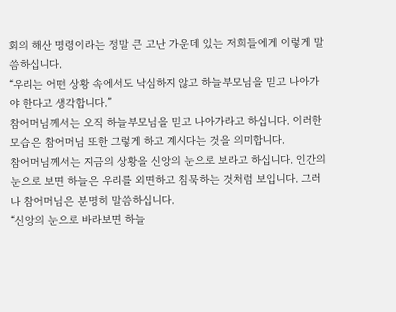회의 해산 명령이라는 정말 큰 고난 가운데 있는 저희들에게 이렇게 말씀하십니다.
“우리는 어떤 상황 속에서도 낙심하지 않고 하늘부모님을 믿고 나아가야 한다고 생각합니다.”
참어머님께서는 오직 하늘부모님을 믿고 나아가라고 하십니다. 이러한 모습은 참어머님 또한 그렇게 하고 계시다는 것을 의미합니다.
참어머님께서는 지금의 상황을 신앙의 눈으로 보라고 하십니다. 인간의 눈으로 보면 하늘은 우리를 외면하고 침묵하는 것처럼 보입니다. 그러나 참어머님은 분명히 말씀하십니다.
“신앙의 눈으로 바라보면 하늘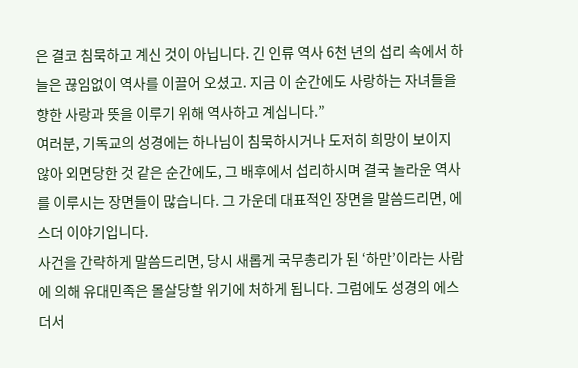은 결코 침묵하고 계신 것이 아닙니다. 긴 인류 역사 6천 년의 섭리 속에서 하늘은 끊임없이 역사를 이끌어 오셨고. 지금 이 순간에도 사랑하는 자녀들을 향한 사랑과 뜻을 이루기 위해 역사하고 계십니다.”
여러분, 기독교의 성경에는 하나님이 침묵하시거나 도저히 희망이 보이지 않아 외면당한 것 같은 순간에도, 그 배후에서 섭리하시며 결국 놀라운 역사를 이루시는 장면들이 많습니다. 그 가운데 대표적인 장면을 말씀드리면, 에스더 이야기입니다.
사건을 간략하게 말씀드리면, 당시 새롭게 국무총리가 된 ‘하만’이라는 사람에 의해 유대민족은 몰살당할 위기에 처하게 됩니다. 그럼에도 성경의 에스더서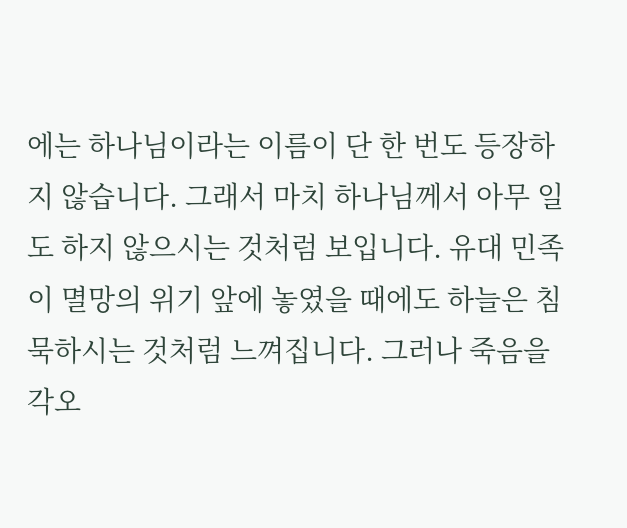에는 하나님이라는 이름이 단 한 번도 등장하지 않습니다. 그래서 마치 하나님께서 아무 일도 하지 않으시는 것처럼 보입니다. 유대 민족이 멸망의 위기 앞에 놓였을 때에도 하늘은 침묵하시는 것처럼 느껴집니다. 그러나 죽음을 각오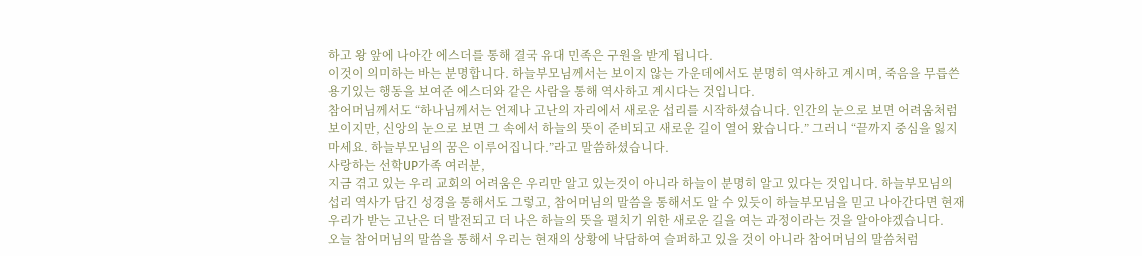하고 왕 앞에 나아간 에스더를 통해 결국 유대 민족은 구원을 받게 됩니다.
이것이 의미하는 바는 분명합니다. 하늘부모님께서는 보이지 않는 가운데에서도 분명히 역사하고 계시며, 죽음을 무릅쓴 용기있는 행동을 보여준 에스더와 같은 사람을 통해 역사하고 계시다는 것입니다.
참어머님께서도 “하나님께서는 언제나 고난의 자리에서 새로운 섭리를 시작하셨습니다. 인간의 눈으로 보면 어려움처럼 보이지만, 신앙의 눈으로 보면 그 속에서 하늘의 뜻이 준비되고 새로운 길이 열어 왔습니다.” 그러니 “끝까지 중심을 잃지 마세요. 하늘부모님의 꿈은 이루어집니다.”라고 말씀하셨습니다.
사랑하는 선학UP가족 여러분,
지금 겪고 있는 우리 교회의 어려움은 우리만 알고 있는것이 아니라 하늘이 분명히 알고 있다는 것입니다. 하늘부모님의 섭리 역사가 담긴 성경을 통해서도 그렇고, 참어머님의 말씀을 통해서도 알 수 있듯이 하늘부모님을 믿고 나아간다면 현재 우리가 받는 고난은 더 발전되고 더 나은 하늘의 뜻을 펼치기 위한 새로운 길을 여는 과정이라는 것을 알아야겠습니다.
오늘 참어머님의 말씀을 통해서 우리는 현재의 상황에 낙담하여 슬퍼하고 있을 것이 아니라 참어머님의 말씀처럼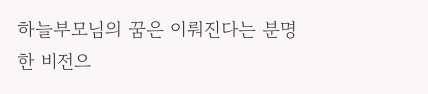하늘부모님의 꿈은 이뤄진다는 분명한 비전으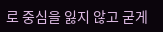로 중심을 잃지 않고 굳게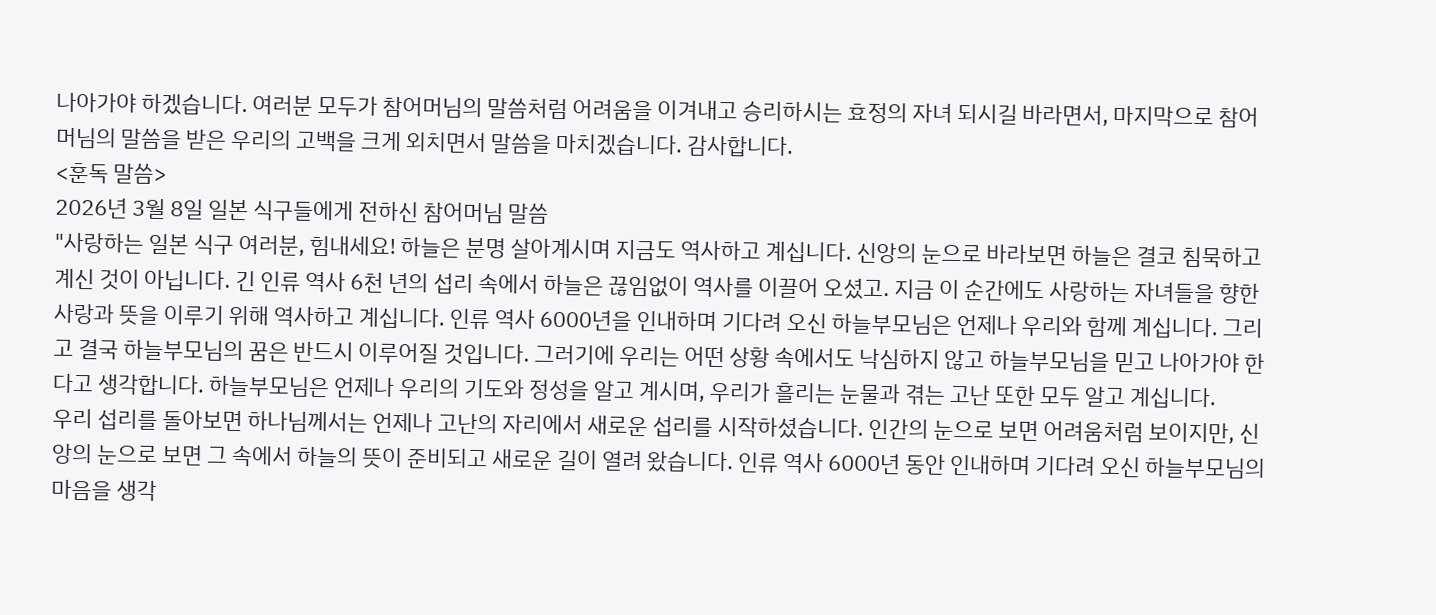나아가야 하겠습니다. 여러분 모두가 참어머님의 말씀처럼 어려움을 이겨내고 승리하시는 효정의 자녀 되시길 바라면서, 마지막으로 참어머님의 말씀을 받은 우리의 고백을 크게 외치면서 말씀을 마치겠습니다. 감사합니다.
<훈독 말씀>
2026년 3월 8일 일본 식구들에게 전하신 참어머님 말씀
"사랑하는 일본 식구 여러분, 힘내세요! 하늘은 분명 살아계시며 지금도 역사하고 계십니다. 신앙의 눈으로 바라보면 하늘은 결코 침묵하고 계신 것이 아닙니다. 긴 인류 역사 6천 년의 섭리 속에서 하늘은 끊임없이 역사를 이끌어 오셨고. 지금 이 순간에도 사랑하는 자녀들을 향한 사랑과 뜻을 이루기 위해 역사하고 계십니다. 인류 역사 6000년을 인내하며 기다려 오신 하늘부모님은 언제나 우리와 함께 계십니다. 그리고 결국 하늘부모님의 꿈은 반드시 이루어질 것입니다. 그러기에 우리는 어떤 상황 속에서도 낙심하지 않고 하늘부모님을 믿고 나아가야 한다고 생각합니다. 하늘부모님은 언제나 우리의 기도와 정성을 알고 계시며, 우리가 흘리는 눈물과 겪는 고난 또한 모두 알고 계십니다.
우리 섭리를 돌아보면 하나님께서는 언제나 고난의 자리에서 새로운 섭리를 시작하셨습니다. 인간의 눈으로 보면 어려움처럼 보이지만, 신앙의 눈으로 보면 그 속에서 하늘의 뜻이 준비되고 새로운 길이 열려 왔습니다. 인류 역사 6000년 동안 인내하며 기다려 오신 하늘부모님의 마음을 생각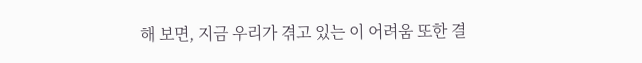해 보면, 지금 우리가 겪고 있는 이 어려움 또한 결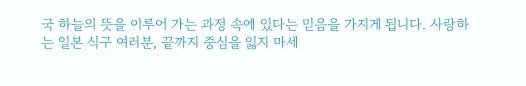국 하늘의 뜻을 이루어 가는 과정 속에 있다는 믿음을 가지게 됩니다. 사랑하는 일본 식구 여러분, 끝까지 중심을 잃지 마세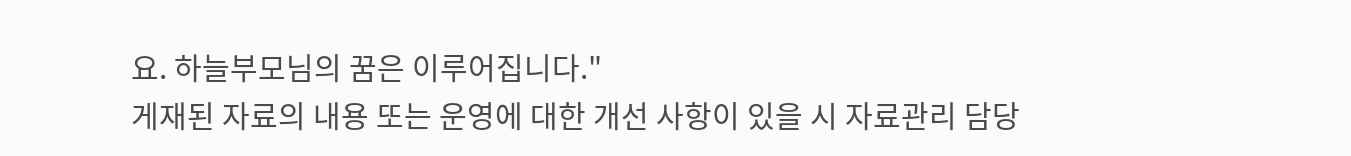요. 하늘부모님의 꿈은 이루어집니다."
게재된 자료의 내용 또는 운영에 대한 개선 사항이 있을 시 자료관리 담당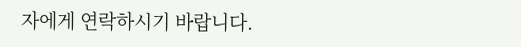자에게 연락하시기 바랍니다.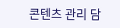콘텐츠 관리 담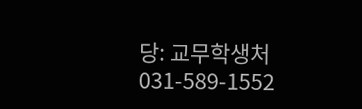당: 교무학생처 031-589-1552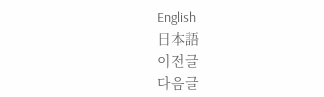English
日本語
이전글
다음글